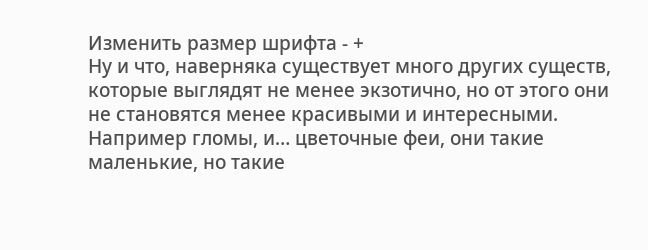Изменить размер шрифта - +
Ну и что, наверняка существует много других существ, которые выглядят не менее экзотично, но от этого они не становятся менее красивыми и интересными. Например гломы, и… цветочные феи, они такие маленькие, но такие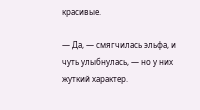красивые.

— Да, — смягчилась эльфа, и чуть улыбнулась, — но у них жуткий характер.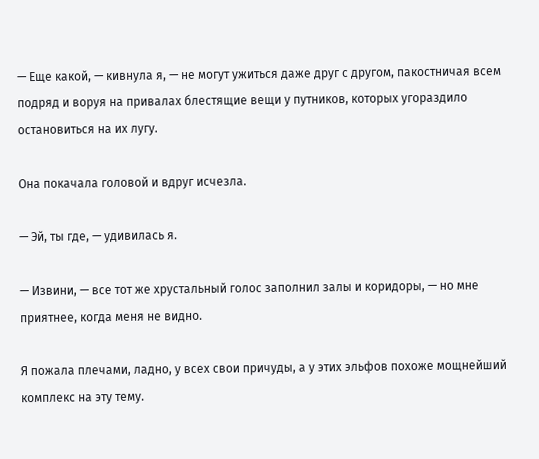— Еще какой, — кивнула я, — не могут ужиться даже друг с другом, пакостничая всем подряд и воруя на привалах блестящие вещи у путников, которых угораздило остановиться на их лугу.

Она покачала головой и вдруг исчезла.

— Эй, ты где, — удивилась я.

— Извини, — все тот же хрустальный голос заполнил залы и коридоры, — но мне приятнее, когда меня не видно.

Я пожала плечами, ладно, у всех свои причуды, а у этих эльфов похоже мощнейший комплекс на эту тему.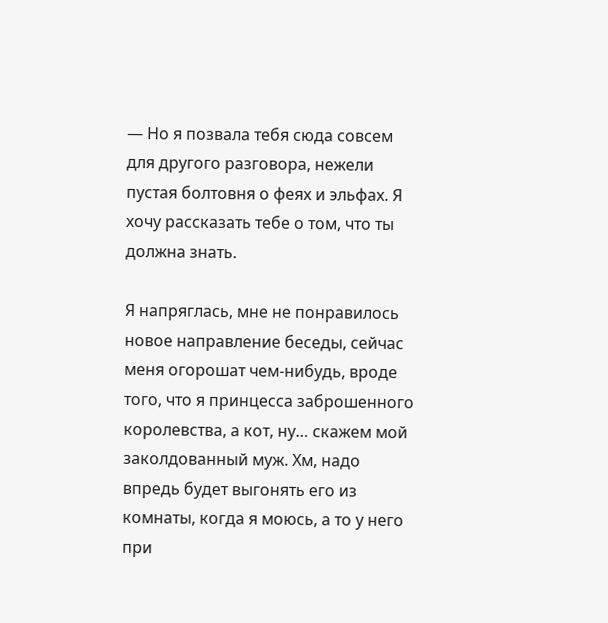— Но я позвала тебя сюда совсем для другого разговора, нежели пустая болтовня о феях и эльфах. Я хочу рассказать тебе о том, что ты должна знать.

Я напряглась, мне не понравилось новое направление беседы, сейчас меня огорошат чем-нибудь, вроде того, что я принцесса заброшенного королевства, а кот, ну… скажем мой заколдованный муж. Хм, надо впредь будет выгонять его из комнаты, когда я моюсь, а то у него при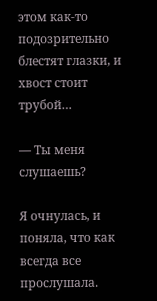этом как-то подозрительно блестят глазки, и хвост стоит трубой…

— Ты меня слушаешь?

Я очнулась, и поняла, что как всегда все прослушала.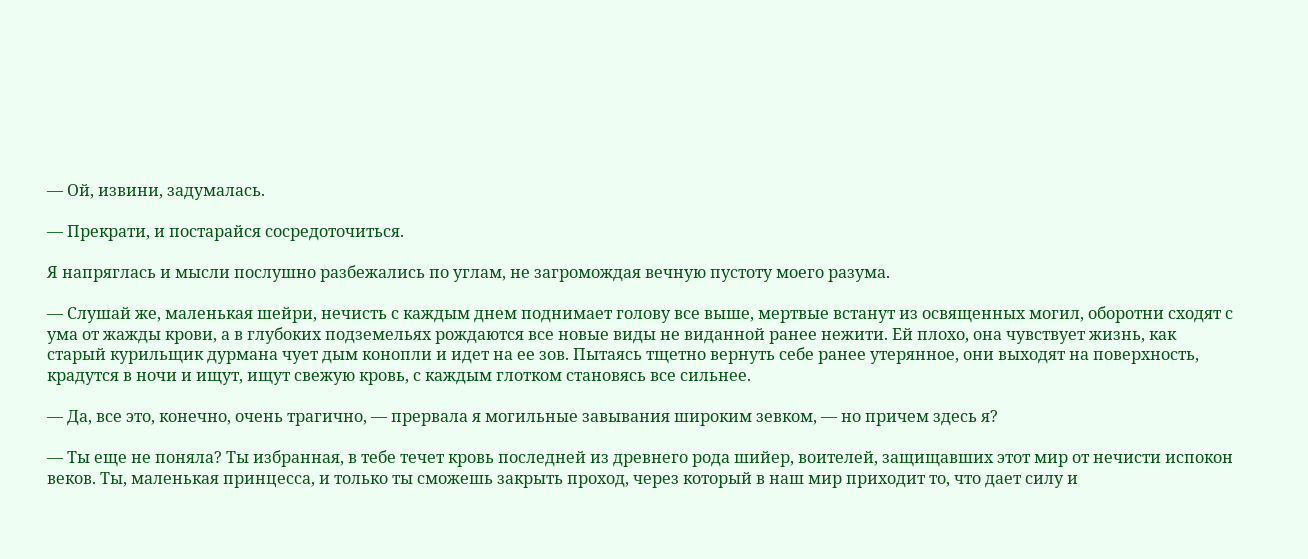— Ой, извини, задумалась.

— Прекрати, и постарайся сосредоточиться.

Я напряглась и мысли послушно разбежались по углам, не загромождая вечную пустоту моего разума.

— Слушай же, маленькая шейри, нечисть с каждым днем поднимает голову все выше, мертвые встанут из освященных могил, оборотни сходят с ума от жажды крови, а в глубоких подземельях рождаются все новые виды не виданной ранее нежити. Ей плохо, она чувствует жизнь, как старый курильщик дурмана чует дым конопли и идет на ее зов. Пытаясь тщетно вернуть себе ранее утерянное, они выходят на поверхность, крадутся в ночи и ищут, ищут свежую кровь, с каждым глотком становясь все сильнее.

— Да, все это, конечно, очень трагично, — прервала я могильные завывания широким зевком, — но причем здесь я?

— Ты еще не поняла? Ты избранная, в тебе течет кровь последней из древнего рода шийер, воителей, защищавших этот мир от нечисти испокон веков. Ты, маленькая принцесса, и только ты сможешь закрыть проход, через который в наш мир приходит то, что дает силу и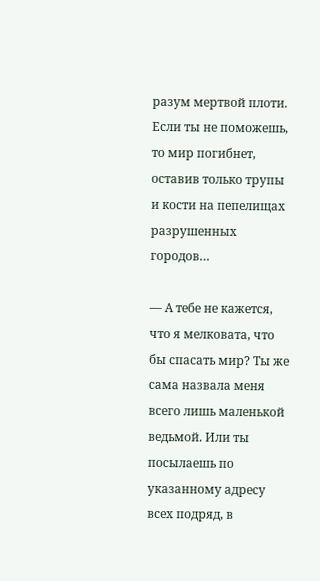разум мертвой плоти. Если ты не поможешь, то мир погибнет, оставив только трупы и кости на пепелищах разрушенных городов…

— А тебе не кажется, что я мелковата, что бы спасать мир? Ты же сама назвала меня всего лишь маленькой ведьмой. Или ты посылаешь по указанному адресу всех подряд, в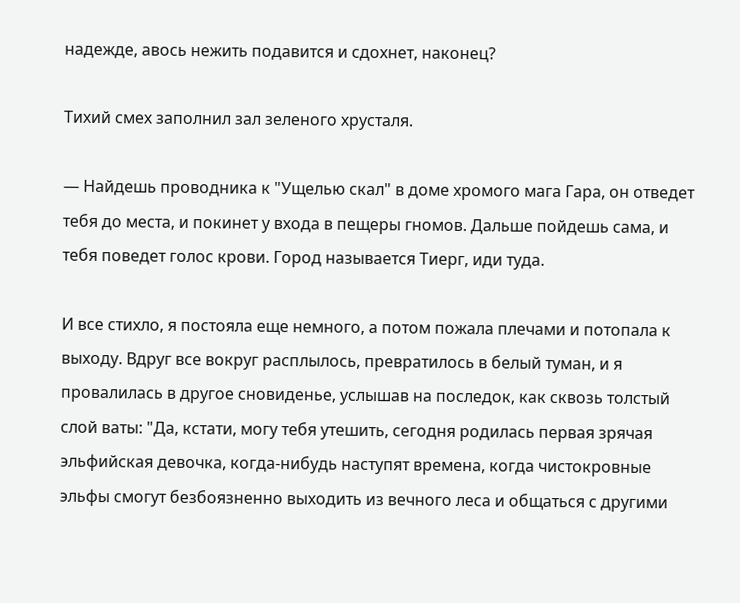надежде, авось нежить подавится и сдохнет, наконец?

Тихий смех заполнил зал зеленого хрусталя.

— Найдешь проводника к "Ущелью скал" в доме хромого мага Гара, он отведет тебя до места, и покинет у входа в пещеры гномов. Дальше пойдешь сама, и тебя поведет голос крови. Город называется Tиерг, иди туда.

И все стихло, я постояла еще немного, а потом пожала плечами и потопала к выходу. Вдруг все вокруг расплылось, превратилось в белый туман, и я провалилась в другое сновиденье, услышав на последок, как сквозь толстый слой ваты: "Да, кстати, могу тебя утешить, сегодня родилась первая зрячая эльфийская девочка, когда-нибудь наступят времена, когда чистокровные эльфы смогут безбоязненно выходить из вечного леса и общаться с другими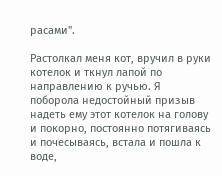расами".

Растолкал меня кот, вручил в руки котелок и ткнул лапой по направлению к ручью. Я поборола недостойный призыв надеть ему этот котелок на голову и покорно, постоянно потягиваясь и почесываясь, встала и пошла к воде,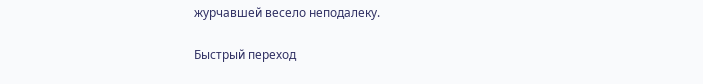журчавшей весело неподалеку.

Быстрый переход